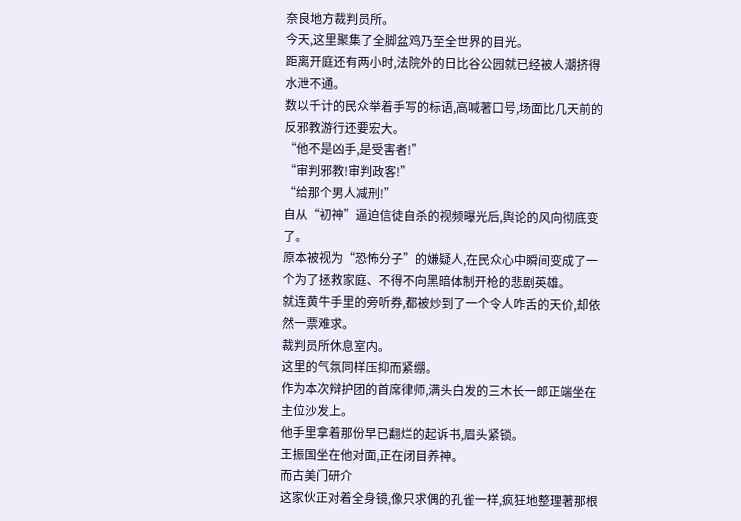奈良地方裁判员所。
今天,这里聚集了全脚盆鸡乃至全世界的目光。
距离开庭还有两小时,法院外的日比谷公园就已经被人潮挤得水泄不通。
数以千计的民众举着手写的标语,高喊著口号,场面比几天前的反邪教游行还要宏大。
“他不是凶手,是受害者!”
“审判邪教!审判政客!”
“给那个男人减刑!”
自从“初神”逼迫信徒自杀的视频曝光后,舆论的风向彻底变了。
原本被视为“恐怖分子”的嫌疑人,在民众心中瞬间变成了一个为了拯救家庭、不得不向黑暗体制开枪的悲剧英雄。
就连黄牛手里的旁听券,都被炒到了一个令人咋舌的天价,却依然一票难求。
裁判员所休息室内。
这里的气氛同样压抑而紧绷。
作为本次辩护团的首席律师,满头白发的三木长一郎正端坐在主位沙发上。
他手里拿着那份早已翻烂的起诉书,眉头紧锁。
王振国坐在他对面,正在闭目养神。
而古美门研介
这家伙正对着全身镜,像只求偶的孔雀一样,疯狂地整理著那根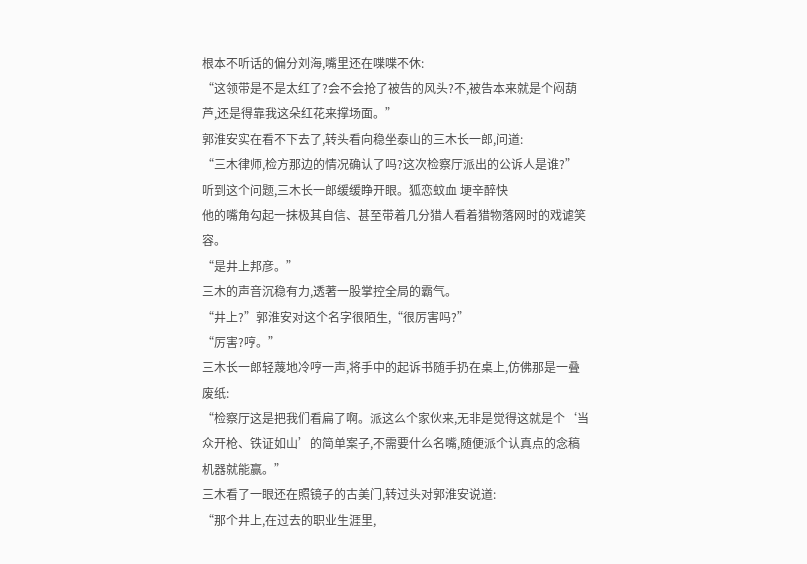根本不听话的偏分刘海,嘴里还在喋喋不休:
“这领带是不是太红了?会不会抢了被告的风头?不,被告本来就是个闷葫芦,还是得靠我这朵红花来撑场面。”
郭淮安实在看不下去了,转头看向稳坐泰山的三木长一郎,问道:
“三木律师,检方那边的情况确认了吗?这次检察厅派出的公诉人是谁?”
听到这个问题,三木长一郎缓缓睁开眼。狐恋蚊血 埂辛醉快
他的嘴角勾起一抹极其自信、甚至带着几分猎人看着猎物落网时的戏谑笑容。
“是井上邦彦。”
三木的声音沉稳有力,透著一股掌控全局的霸气。
“井上?”郭淮安对这个名字很陌生,“很厉害吗?”
“厉害?哼。”
三木长一郎轻蔑地冷哼一声,将手中的起诉书随手扔在桌上,仿佛那是一叠废纸:
“检察厅这是把我们看扁了啊。派这么个家伙来,无非是觉得这就是个‘当众开枪、铁证如山’的简单案子,不需要什么名嘴,随便派个认真点的念稿机器就能赢。”
三木看了一眼还在照镜子的古美门,转过头对郭淮安说道:
“那个井上,在过去的职业生涯里,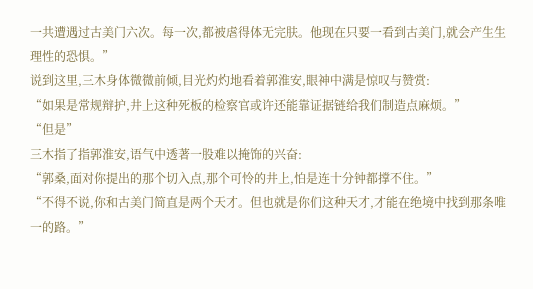一共遭遇过古美门六次。每一次,都被虐得体无完肤。他现在只要一看到古美门,就会产生生理性的恐惧。”
说到这里,三木身体微微前倾,目光灼灼地看着郭淮安,眼神中满是惊叹与赞赏:
“如果是常规辩护,井上这种死板的检察官或许还能靠证据链给我们制造点麻烦。”
“但是”
三木指了指郭淮安,语气中透著一股难以掩饰的兴奋:
“郭桑,面对你提出的那个切入点,那个可怜的井上,怕是连十分钟都撑不住。”
“不得不说,你和古美门简直是两个天才。但也就是你们这种天才,才能在绝境中找到那条唯一的路。”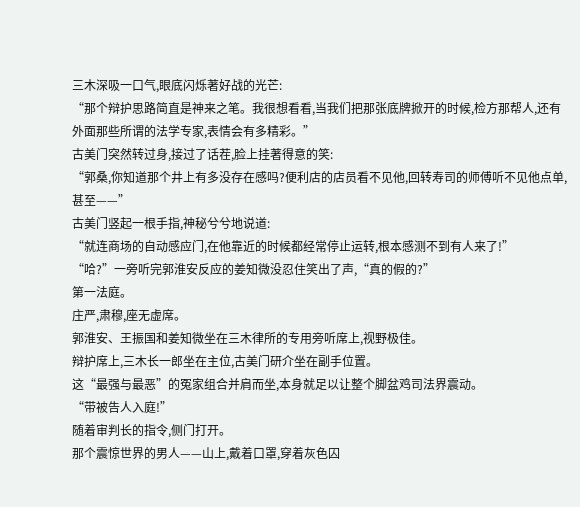三木深吸一口气,眼底闪烁著好战的光芒:
“那个辩护思路简直是神来之笔。我很想看看,当我们把那张底牌掀开的时候,检方那帮人,还有外面那些所谓的法学专家,表情会有多精彩。”
古美门突然转过身,接过了话茬,脸上挂著得意的笑:
“郭桑,你知道那个井上有多没存在感吗?便利店的店员看不见他,回转寿司的师傅听不见他点单,甚至——”
古美门竖起一根手指,神秘兮兮地说道:
“就连商场的自动感应门,在他靠近的时候都经常停止运转,根本感测不到有人来了!”
“哈?”一旁听完郭淮安反应的姜知微没忍住笑出了声,“真的假的?”
第一法庭。
庄严,肃穆,座无虚席。
郭淮安、王振国和姜知微坐在三木律所的专用旁听席上,视野极佳。
辩护席上,三木长一郎坐在主位,古美门研介坐在副手位置。
这“最强与最恶”的冤家组合并肩而坐,本身就足以让整个脚盆鸡司法界震动。
“带被告人入庭!”
随着审判长的指令,侧门打开。
那个震惊世界的男人——山上,戴着口罩,穿着灰色囚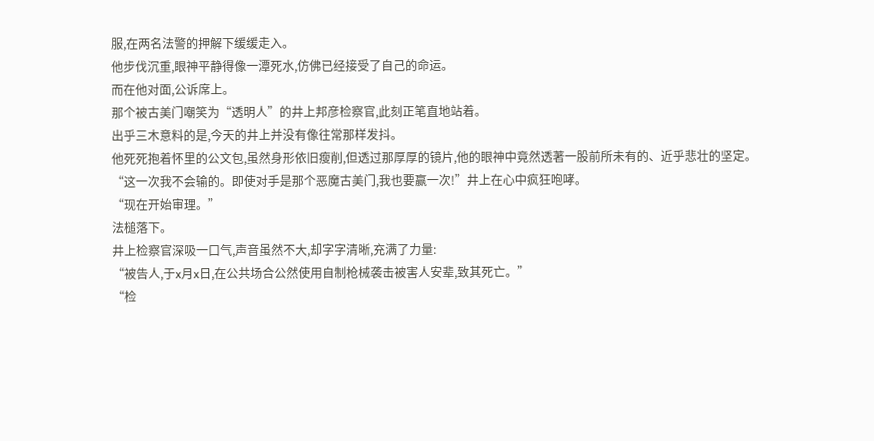服,在两名法警的押解下缓缓走入。
他步伐沉重,眼神平静得像一潭死水,仿佛已经接受了自己的命运。
而在他对面,公诉席上。
那个被古美门嘲笑为“透明人”的井上邦彦检察官,此刻正笔直地站着。
出乎三木意料的是,今天的井上并没有像往常那样发抖。
他死死抱着怀里的公文包,虽然身形依旧瘦削,但透过那厚厚的镜片,他的眼神中竟然透著一股前所未有的、近乎悲壮的坚定。
“这一次我不会输的。即使对手是那个恶魔古美门,我也要赢一次!”井上在心中疯狂咆哮。
“现在开始审理。”
法槌落下。
井上检察官深吸一口气,声音虽然不大,却字字清晰,充满了力量:
“被告人,于x月x日,在公共场合公然使用自制枪械袭击被害人安辈,致其死亡。”
“检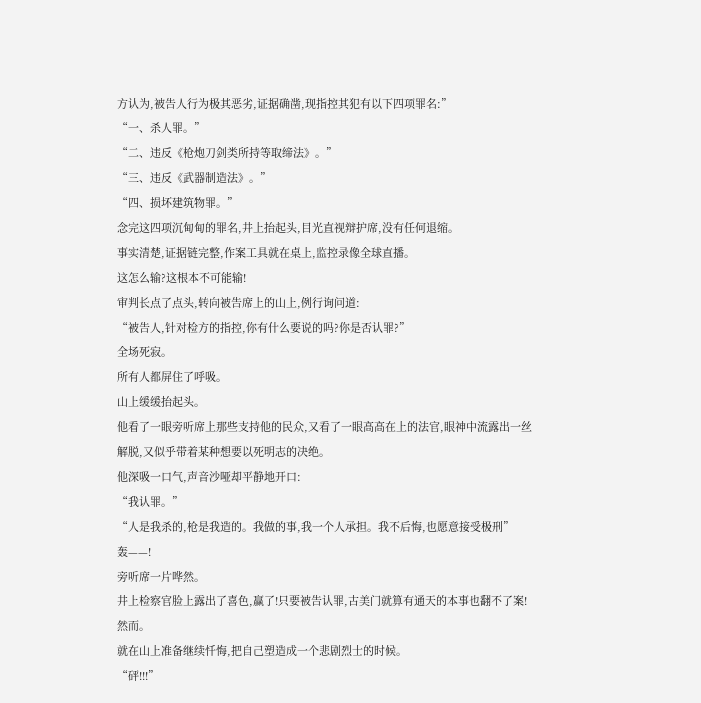方认为,被告人行为极其恶劣,证据确凿,现指控其犯有以下四项罪名:”
“一、杀人罪。”
“二、违反《枪炮刀剑类所持等取缔法》。”
“三、违反《武器制造法》。”
“四、损坏建筑物罪。”
念完这四项沉甸甸的罪名,井上抬起头,目光直视辩护席,没有任何退缩。
事实清楚,证据链完整,作案工具就在桌上,监控录像全球直播。
这怎么输?这根本不可能输!
审判长点了点头,转向被告席上的山上,例行询问道:
“被告人,针对检方的指控,你有什么要说的吗?你是否认罪?”
全场死寂。
所有人都屏住了呼吸。
山上缓缓抬起头。
他看了一眼旁听席上那些支持他的民众,又看了一眼高高在上的法官,眼神中流露出一丝解脱,又似乎带着某种想要以死明志的决绝。
他深吸一口气,声音沙哑却平静地开口:
“我认罪。”
“人是我杀的,枪是我造的。我做的事,我一个人承担。我不后悔,也愿意接受极刑”
轰——!
旁听席一片哗然。
井上检察官脸上露出了喜色,赢了!只要被告认罪,古美门就算有通天的本事也翻不了案!
然而。
就在山上准备继续忏悔,把自己塑造成一个悲剧烈士的时候。
“砰!!!”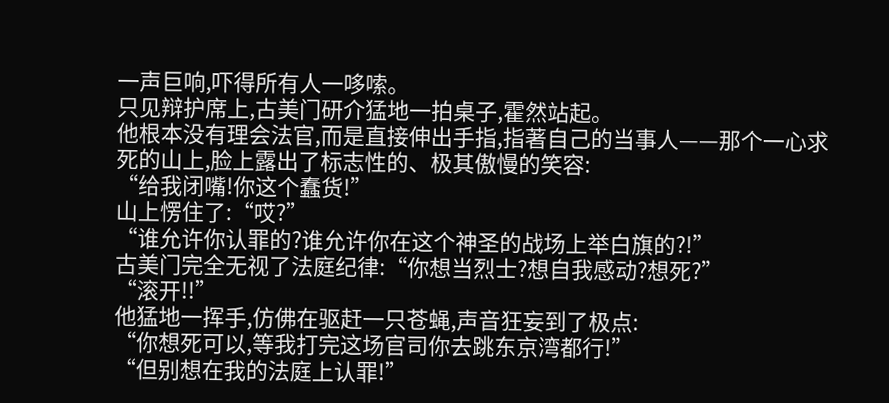一声巨响,吓得所有人一哆嗦。
只见辩护席上,古美门研介猛地一拍桌子,霍然站起。
他根本没有理会法官,而是直接伸出手指,指著自己的当事人——那个一心求死的山上,脸上露出了标志性的、极其傲慢的笑容:
“给我闭嘴!你这个蠢货!”
山上愣住了:“哎?”
“谁允许你认罪的?谁允许你在这个神圣的战场上举白旗的?!”
古美门完全无视了法庭纪律:“你想当烈士?想自我感动?想死?”
“滚开!!”
他猛地一挥手,仿佛在驱赶一只苍蝇,声音狂妄到了极点:
“你想死可以,等我打完这场官司你去跳东京湾都行!”
“但别想在我的法庭上认罪!”